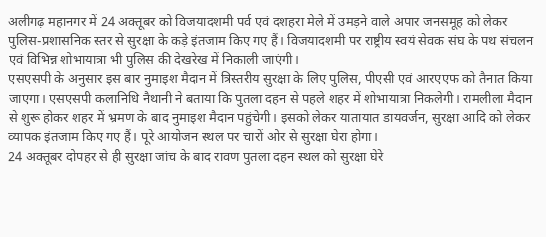अलीगढ़ महानगर में 24 अक्तूबर को विजयादशमी पर्व एवं दशहरा मेले में उमड़ने वाले अपार जनसमूह को लेकर पुलिस-प्रशासनिक स्तर से सुरक्षा के कड़े इंतजाम किए गए हैं। विजयादशमी पर राष्ट्रीय स्वयं सेवक संघ के पथ संचलन एवं विभिन्न शोभायात्रा भी पुलिस की देखरेख में निकाली जाएंगी।
एसएसपी के अनुसार इस बार नुमाइश मैदान में त्रिस्तरीय सुरक्षा के लिए पुलिस, पीएसी एवं आरएएफ को तैनात किया जाएगा। एसएसपी कलानिधि नैथानी ने बताया कि पुतला दहन से पहले शहर में शोभायात्रा निकलेगी। रामलीला मैदान से शुरू होकर शहर में भ्रमण के बाद नुमाइश मैदान पहुंचेगी। इसको लेकर यातायात डायवर्जन, सुरक्षा आदि को लेकर व्यापक इंतजाम किए गए हैं। पूरे आयोजन स्थल पर चारों ओर से सुरक्षा घेरा होगा।
24 अक्तूबर दोपहर से ही सुरक्षा जांच के बाद रावण पुतला दहन स्थल को सुरक्षा घेरे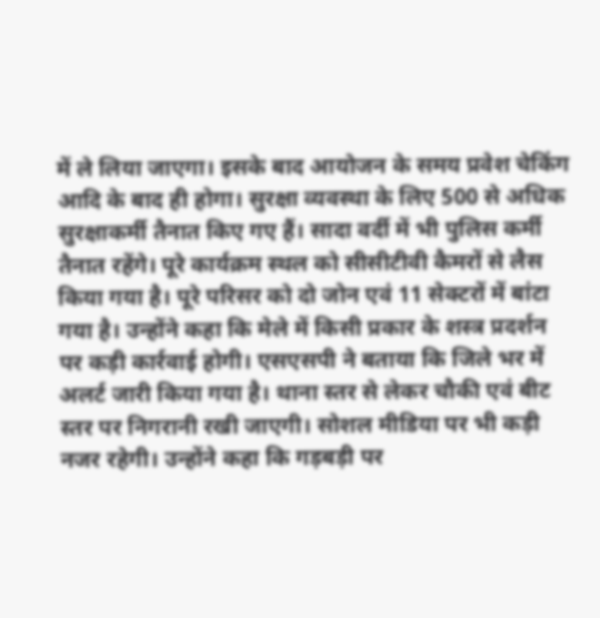में ले लिया जाएगा। इसके बाद आयोजन के समय प्रवेश चेकिंग आदि के बाद ही होगा। सुरक्षा व्यवस्था के लिए 500 से अधिक सुरक्षाकर्मी तैनात किए गए हैं। सादा वर्दी में भी पुलिस कर्मी तैनात रहेंगे। पूरे कार्यक्रम स्थल को सीसीटीवी कैमरों से लैस किया गया है। पूरे परिसर को दो जोन एवं 11 सेक्टरों में बांटा गया है। उन्होंने कहा कि मेले में किसी प्रकार के शस्त्र प्रदर्शन पर कड़ी कार्रवाई होगी। एसएसपी ने बताया कि जिले भर में अलर्ट जारी किया गया है। थाना स्तर से लेकर चौकी एवं बीट स्तर पर निगरानी रखी जाएगी। सोशल मीडिया पर भी कड़ी नजर रहेगी। उन्होंने कहा कि गड़बड़ी पर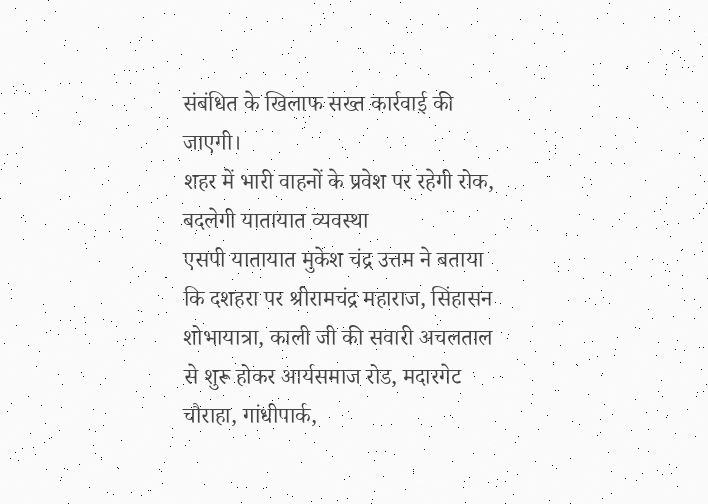संबंधित के खिलाफ सख्त कार्रवाई की जाएगी।
शहर में भारी वाहनों के प्रवेश पर रहेगी रोक, बदलेगी यातायात व्यवस्था
एसपी यातायात मुकेश चंद्र उत्तम ने बताया कि दशहरा पर श्रीरामचंद्र महाराज, सिंहासन शोभायात्रा, काली जी की सवारी अचलताल से शुरू होकर आर्यसमाज रोड, मदारगेट चौराहा, गांधीपार्क,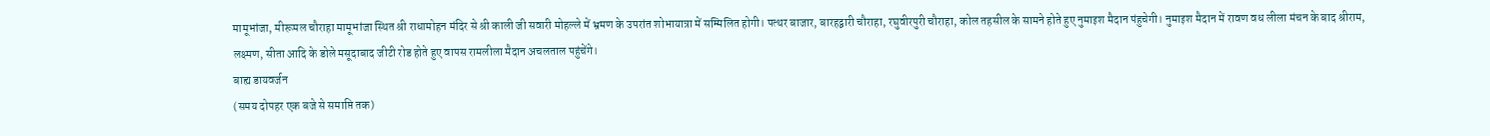मामूभांजा, मीरूमल चौराहा मामूभांजा स्थित श्री राधामोहन मंदिर से श्री काली जी सवारी मोहल्ले में भ्रमण के उपरांत शोभायात्रा में सम्मिलित होगी। पत्थर बाजार, बारहद्वारी चौराहा, रघुवीरपुरी चौराहा, कोल तहसील के सामने होते हुए नुमाइश मैदान पंहुचेगी। नुमाइश मैदान में रावण वध लीला मंचन के बाद श्रीराम, लक्ष्मण, सीता आदि के डोले मसूदाबाद जीटी रोड होते हुए वापस रामलीला मैदान अचलताल पहुंचेंगे।
बाह्य डायवर्जन
(समय दोपहर एक बजे से समाप्ति तक)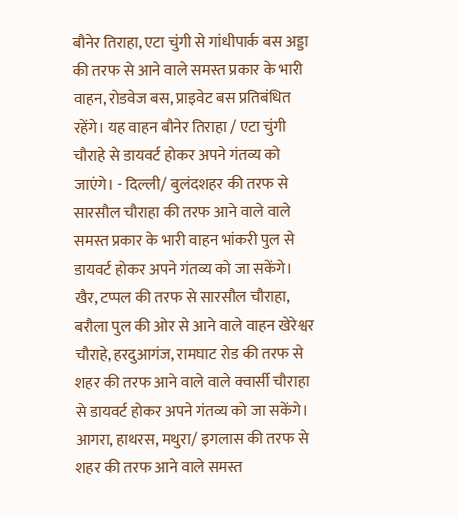बौनेर तिराहा, एटा चुंगी से गांधीपार्क बस अड्डा की तरफ से आने वाले समस्त प्रकार के भारी वाहन, रोडवेज बस, प्राइवेट बस प्रतिबंधित रहेंगे। यह वाहन बौनेर तिराहा / एटा चुंगी चौराहे से डायवर्ट होकर अपने गंतव्य को जाएंगे। - दिल्ली/ बुलंदशहर की तरफ से सारसौल चौराहा की तरफ आने वाले वाले समस्त प्रकार के भारी वाहन भांकरी पुल से डायवर्ट होकर अपने गंतव्य को जा सकेंगे।
खैर, टप्पल की तरफ से सारसौल चौराहा, बरौला पुल की ओर से आने वाले वाहन खेरेश्वर चौराहे, हरदुआगंज, रामघाट रोड की तरफ से शहर की तरफ आने वाले वाले क्वार्सी चौराहा से डायवर्ट होकर अपने गंतव्य को जा सकेंगे। आगरा, हाथरस, मथुरा/ इगलास की तरफ से शहर की तरफ आने वाले समस्त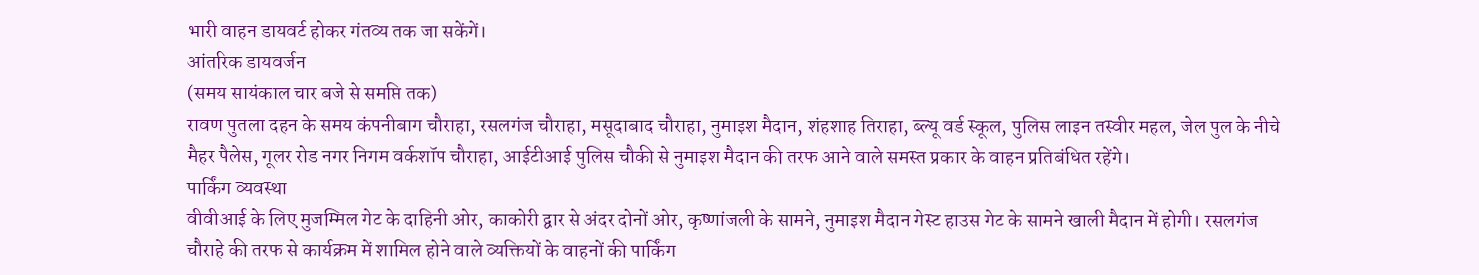भारी वाहन डायवर्ट होकर गंतव्य तक जा सकेंगें।
आंतरिक डायवर्जन
(समय सायंकाल चार बजे से समप्ति तक)
रावण पुतला दहन के समय कंपनीबाग चौराहा, रसलगंज चौराहा, मसूदाबाद चौराहा, नुमाइश मैदान, शंहशाह तिराहा, ब्ल्यू वर्ड स्कूल, पुलिस लाइन तस्वीर महल, जेल पुल के नीचे मैहर पैलेस, गूलर रोड नगर निगम वर्कशॉप चौराहा, आईटीआई पुलिस चौकी से नुमाइश मैदान की तरफ आने वाले समस्त प्रकार के वाहन प्रतिबंधित रहेंगे।
पार्किंग व्यवस्था
वीवीआई के लिए मुजम्मिल गेट के दाहिनी ओर, काकोरी द्वार से अंदर दोनों ओर, कृष्णांजली के सामने, नुमाइश मैदान गेस्ट हाउस गेट के सामने खाली मैदान में होगी। रसलगंज चौराहे की तरफ से कार्यक्रम में शामिल होने वाले व्यक्तियों के वाहनों की पार्किंग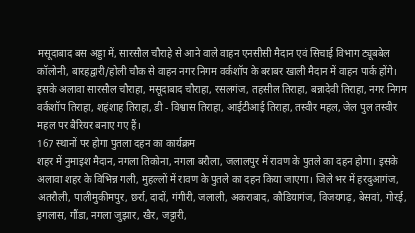मसूदाबाद बस अड्डा में, सारसौल चौराहे से आने वाले वाहन एनसीसी मैदान एवं सिचाई विभाग ट्यूबबेल कॉलोनी, बारहद्वारी/होली चौक से वाहन नगर निगम वर्कशॉप के बराबर खाली मैदान में वाहन पार्क होंगे। इसके अलावा सारसौल चौराहा, मसूदाबाद चौराहा, रसलगंज, तहसील तिराहा, बन्नादेवी तिराहा, नगर निगम वर्कशॉप तिराहा, शहंशाह तिराहा, डी - विश्वास तिराहा, आईटीआई तिराहा, तस्वीर महल, जेल पुल तस्वीर महल पर बैरियर बनाए गए हैं।
167 स्थानों पर होगा पुतला दहन का कार्यक्रम
शहर में नुमाइश मैदान, नगला तिकोना, नगला बरौला, जलालपुर में रावण के पुतले का दहन होगा। इसके अलावा शहर के विभिन्न गली, मुहल्लों में रावण के पुतले का दहन किया जाएगा। जिले भर में हरदुआगंज, अतरौली, पालीमुकीमपुर, छर्रा, दादों, गंगीरी, जलाली, अकराबाद, कौडियागंज, विजयगढ़, बेसवां, गोरई, इगलास, गौंडा, नगला जुझार, खैर, जट्टारी,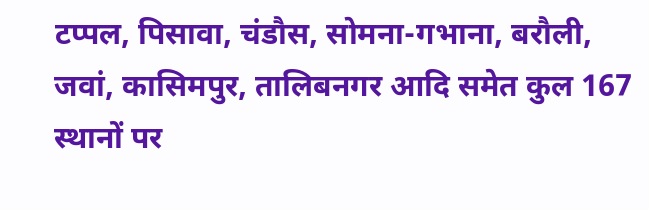टप्पल, पिसावा, चंडौस, सोमना-गभाना, बरौली, जवां, कासिमपुर, तालिबनगर आदि समेत कुल 167 स्थानों पर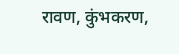रावण, कुंभकरण,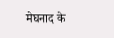मेघनाद के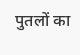पुतलों का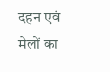दहन एवं मेलों का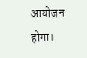आयोजन होगा।